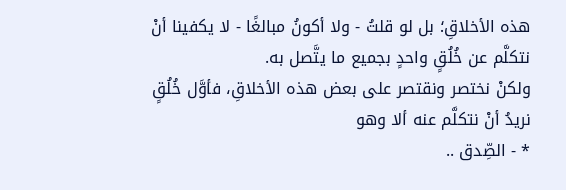هذه الأخلاقِ؛ بل لو قلتُ - ولا أكونُ مبالغًا - لا يكفينا أنْ نتكلَّم عن خُلُقٍ واحدٍ بجميع ما يتَّصل به.
ولكنْ نختصر ونقتصر على بعض هذه الأخلاقِ، فأوَّل خُلُقٍ نريدُ أنْ نتكلَّم عنه ألا وهو
* - الصِّدق ..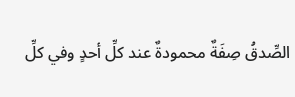الصِّدقُ صِفَةٌ محمودةٌ عند كلِّ أحدٍ وفي كلِّ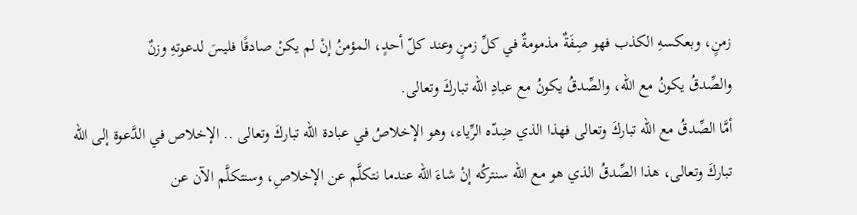زمنٍ، وبعكسهِ الكذب فهو صِفَةٌ مذمومةٌ في كلِّ زمنٍ وعند كلّ أحدٍ، المؤمنُ إنْ لم يكنْ صادقًا فليسَ لدعوتهِ وزنٌ
والصِّدقُ يكونُ مع الله، والصِّدقُ يكونُ مع عبادِ الله تباركَ وتعالى.
أمَّا الصِّدقُ مع الله تباركَ وتعالى فهذا الذي ضِدّه الرِّياء، وهو الإخلاصُ في عبادة الله تباركَ وتعالى .. الإخلاص في الدَّعوة إلى الله تباركَ وتعالى، هذا الصِّدقُ الذي هو مع الله سنتركُه إنْ شاءَ الله عندما نتكلَّم عن الإخلاصِ، وسنتكلَّم الآن عن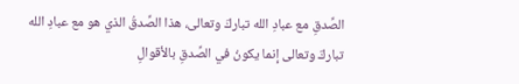الصِّدقِ مع عبادِ الله تباركَ وتعالى، هذا الصِّدقُ الذي هو مع عبادِ الله تباركَ وتعالى إنما يكونُ في الصِّدقِ بالأقوالِ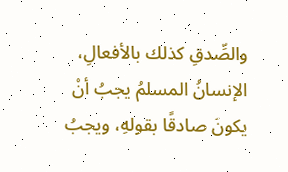والصِّدقِ كذلك بالأفعالِ، الإنسانُ المسلمُ يجبُ أنْ يكونَ صادقًا بقولهِ، ويجبُ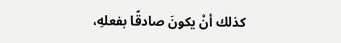كذلك أنْ يكونَ صادقًا بفعلهِ،